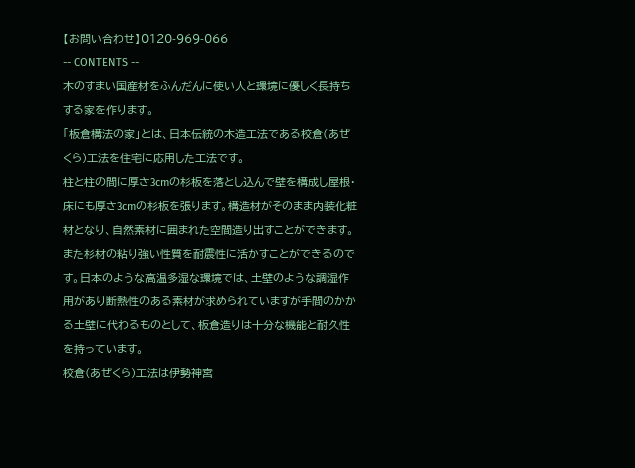【お問い合わせ】0120-969-066
-- CONTENTS --
木のすまい国産材をふんだんに使い人と環境に優しく長持ちする家を作ります。
「板倉構法の家」とは、日本伝統の木造工法である校倉(あぜくら)工法を住宅に応用した工法です。
柱と柱の間に厚さ3cmの杉板を落とし込んで壁を構成し屋根・床にも厚さ3cmの杉板を張ります。構造材がそのまま内装化粧材となり、自然素材に囲まれた空間造り出すことができます。また杉材の粘り強い性質を耐震性に活かすことができるのです。日本のような高温多湿な環境では、土壁のような調湿作用があり断熱性のある素材が求められていますが手間のかかる土壁に代わるものとして、板倉造りは十分な機能と耐久性を持っています。
校倉(あぜくら)工法は伊勢神宮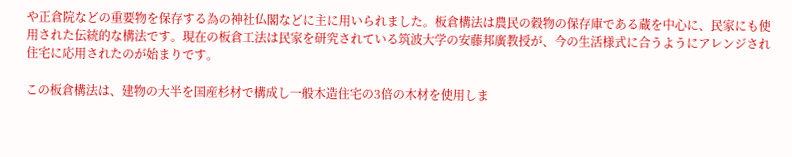や正倉院などの重要物を保存する為の神社仏閣などに主に用いられました。板倉構法は農民の穀物の保存庫である蔵を中心に、民家にも使用された伝統的な構法です。現在の板倉工法は民家を研究されている筑波大学の安藤邦廣教授が、今の生活様式に合うようにアレンジされ住宅に応用されたのが始まりです。

この板倉構法は、建物の大半を国産杉材で構成し一般木造住宅の3倍の木材を使用しま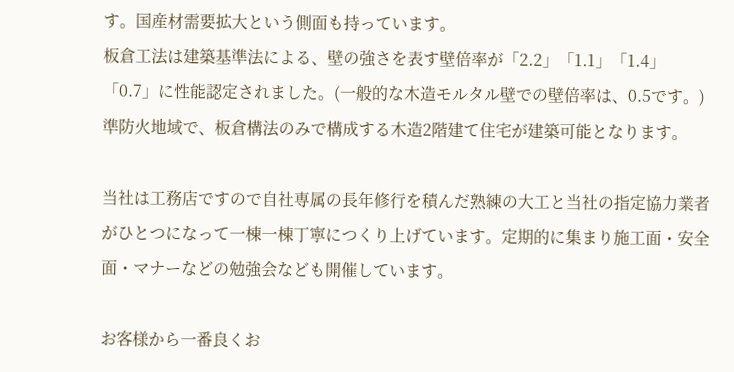す。国産材需要拡大という側面も持っています。
板倉工法は建築基準法による、壁の強さを表す壁倍率が「2.2」「1.1」「1.4」「0.7」に性能認定されました。(一般的な木造モルタル壁での壁倍率は、0.5です。)
準防火地域で、板倉構法のみで構成する木造2階建て住宅が建築可能となります。

当社は工務店ですので自社専属の長年修行を積んだ熟練の大工と当社の指定協力業者がひとつになって一棟一棟丁寧につくり上げています。定期的に集まり施工面・安全面・マナーなどの勉強会なども開催しています。

お客様から一番良くお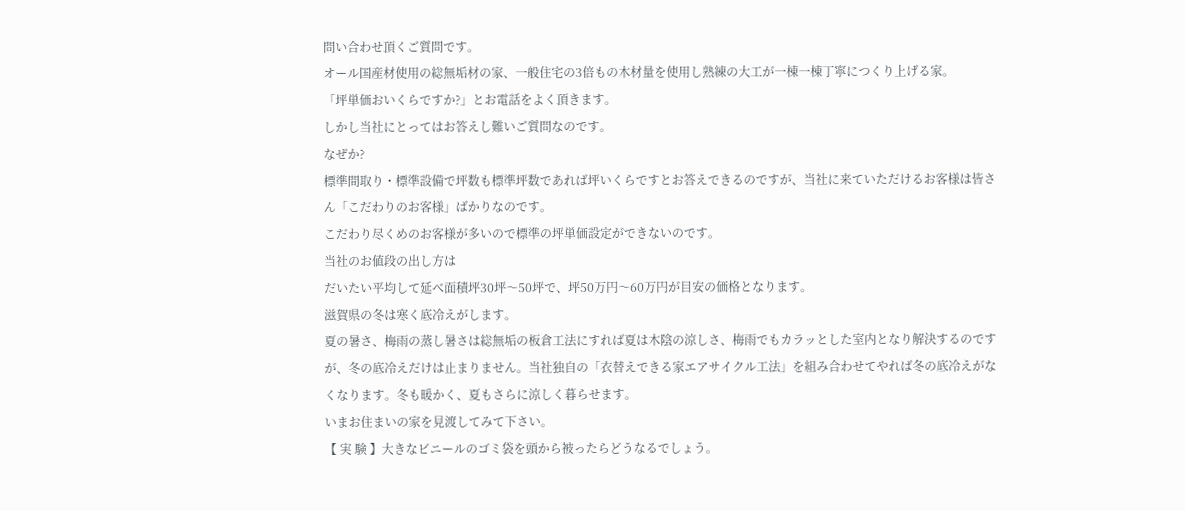問い合わせ頂くご質問です。
オール国産材使用の総無垢材の家、一般住宅の3倍もの木材量を使用し熟練の大工が一棟一棟丁寧につくり上げる家。
「坪単価おいくらですか?」とお電話をよく頂きます。
しかし当社にとってはお答えし難いご質問なのです。
なぜか?
標準間取り・標準設備で坪数も標準坪数であれば坪いくらですとお答えできるのですが、当社に来ていただけるお客様は皆さん「こだわりのお客様」ばかりなのです。
こだわり尽くめのお客様が多いので標準の坪単価設定ができないのです。
当社のお値段の出し方は
だいたい平均して延べ面積坪30坪〜50坪で、坪50万円〜60万円が目安の価格となります。
滋賀県の冬は寒く底冷えがします。
夏の暑さ、梅雨の蒸し暑さは総無垢の板倉工法にすれば夏は木陰の涼しさ、梅雨でもカラッとした室内となり解決するのですが、冬の底冷えだけは止まりません。当社独自の「衣替えできる家エアサイクル工法」を組み合わせてやれば冬の底冷えがなくなります。冬も暖かく、夏もさらに涼しく暮らせます。
いまお住まいの家を見渡してみて下さい。
【 実 験 】大きなビニールのゴミ袋を頭から被ったらどうなるでしょう。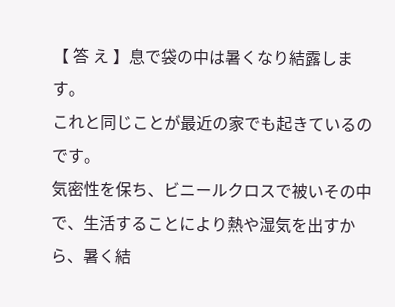【 答 え 】息で袋の中は暑くなり結露します。
これと同じことが最近の家でも起きているのです。
気密性を保ち、ビニールクロスで被いその中で、生活することにより熱や湿気を出すから、暑く結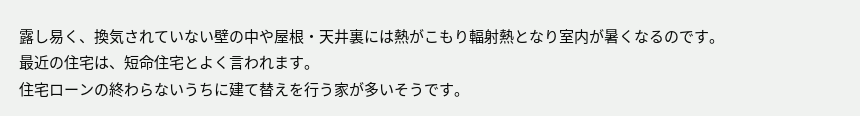露し易く、換気されていない壁の中や屋根・天井裏には熱がこもり輻射熱となり室内が暑くなるのです。
最近の住宅は、短命住宅とよく言われます。
住宅ローンの終わらないうちに建て替えを行う家が多いそうです。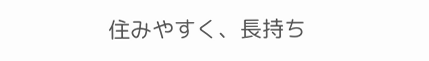住みやすく、長持ち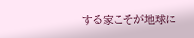する家こそが地球に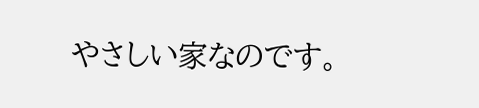やさしい家なのです。